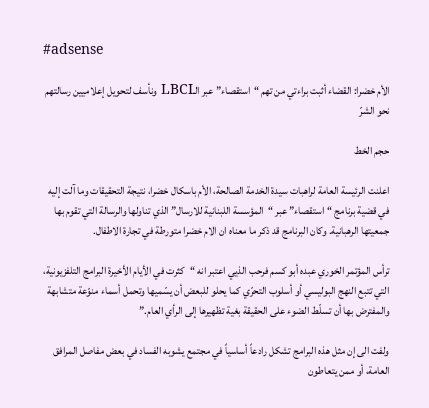#adsense

الأم خضرا: القضاء أثبت براءتي من تهم “استقصاء” عبر الـLBCI ونأسف لتحويل إعلاميين رسالتهم نحو الشرّ

حجم الخط

اعلنت الرئيسة العامة لراهبات سيدة الخدمة الصالحة، الأم باسكال خضرا، نتيجة التحقيقات وما آلت إليه في قضية برنامج “استقصاء” عبر “المؤسسة اللبنانية للارسال” الذي تناولها والرسالة التي تقوم بها جمعيتها الرهبانية. وكان البرنامج قد ذكر ما معناه ان الام خضرا متورطة في تجارة الاطفال.

ترأس المؤتمر الخوري عبده أبو كسم فرحب الذيي اعتبر انه “كثرت في الأيام الأخيرة البرامج التلفزيونية، التي تتبع النهج البوليسي أو أسلوب التحرّي كما يحلو للبعض أن يسّميها وتحمل أسماء منوّعة متشابهة والمفترض بها أن تسلّط الضوء على الحقيقة بغية تظهيرها إلى الرأي العام.”

ولفت الى إن مثل هذه البرامج تشكل رادعاً أساسياً في مجتمع يشوبه الفساد في بعض مفاصل المرافق العامة، أو ممن يتعاطون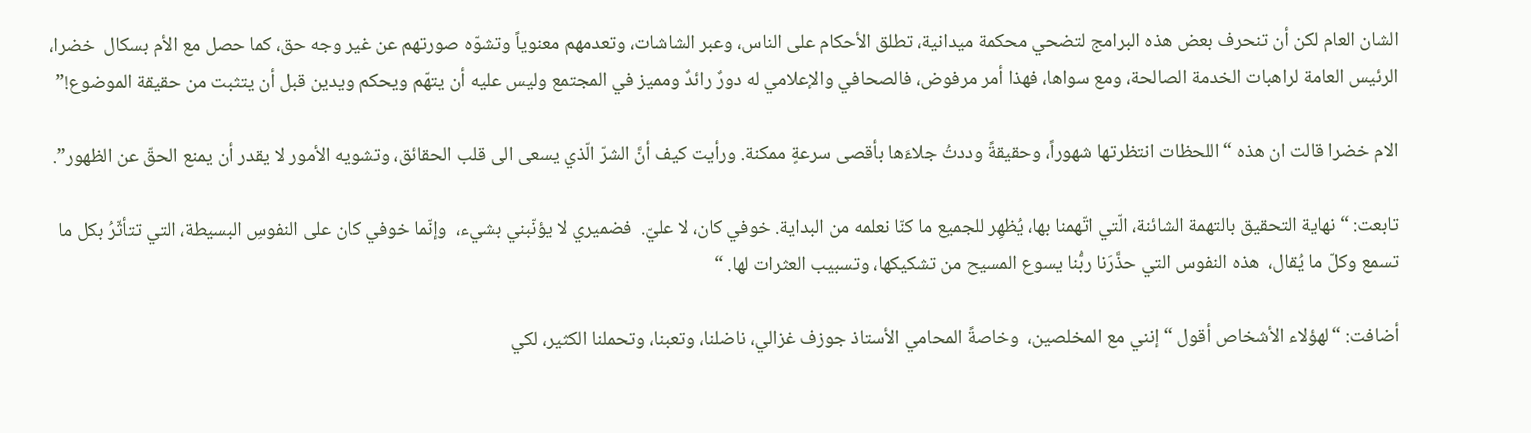الشان العام لكن أن تنحرف بعض هذه البرامج لتضحي محكمة ميدانية، تطلق الأحكام على الناس، وعبر الشاشات، وتعدمهم معنوياً وتشوّه صورتهم عن غير وجه حق، كما حصل مع الأم بسكال  خضرا، الرئيس العامة لراهبات الخدمة الصالحة، ومع سواها، فهذا أمر مرفوض، فالصحافي والإعلامي له دورٌ رائدٌ ومميز في المجتمع وليس عليه أن يتهّم ويحكم ويدين قبل أن يتثبت من حقيقة الموضوع!”

الام خضرا قالت ان هذه “اللحظات انتظرتها شهوراً، وحقيقةً وددتُ جلاءَها بأقصى سرعةٍ ممكنة. ورأيت كيف أنَّ الشرّ الّذي يسعى الى قلب الحقائق، وتشويه الأمور لا يقدر أن يمنع الحقّ عن الظهور”.

تابعت: “نهاية التحقيق بالتهمة الشائنة، الّتي اتّهمنا بها، يُظهِر للجميع ما كنّا نعلمه من البداية. خوفي كان، لا عليّ.  فضميري لا يؤنّبني بشيء،  وإنّما خوفي كان على النفوسِ البسيطة، التي تتأثّرُ بكل ما تسمع وكلّ ما يُقال،  هذه النفوس التي حذَّرَنا ربُّنا يسوع المسيح من تشكيكها، وتسبيب العثرات لها. “

أضافت: “لهؤلاء الأشخاص أقول “إنني مع المخلصين،  وخاصةً المحامي الأستاذ جوزف غزالي، ناضلنا، وتعبنا، وتحملنا الكثير، لكي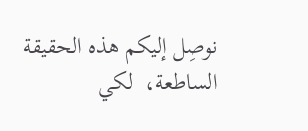نوصِل إليكم هذه الحقيقة الساطعة،  لكي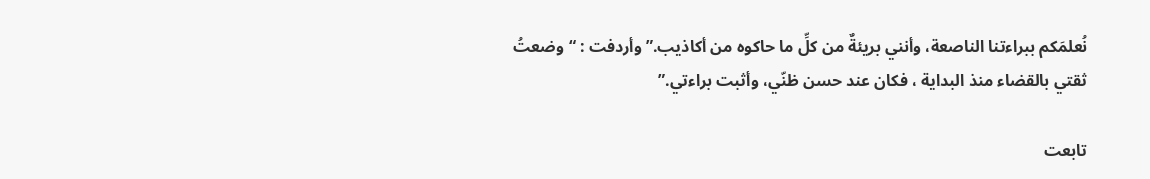نُعلمَكم ببراءتنا الناصعة، وأنني بريئةٌ من كلِّ ما حاكوه من أكاذيب.” وأردفت : “وضعتُ ثقتي بالقضاء منذ البداية ، فكان عند حسن ظنّي، وأثبت براءتي.”

تابعت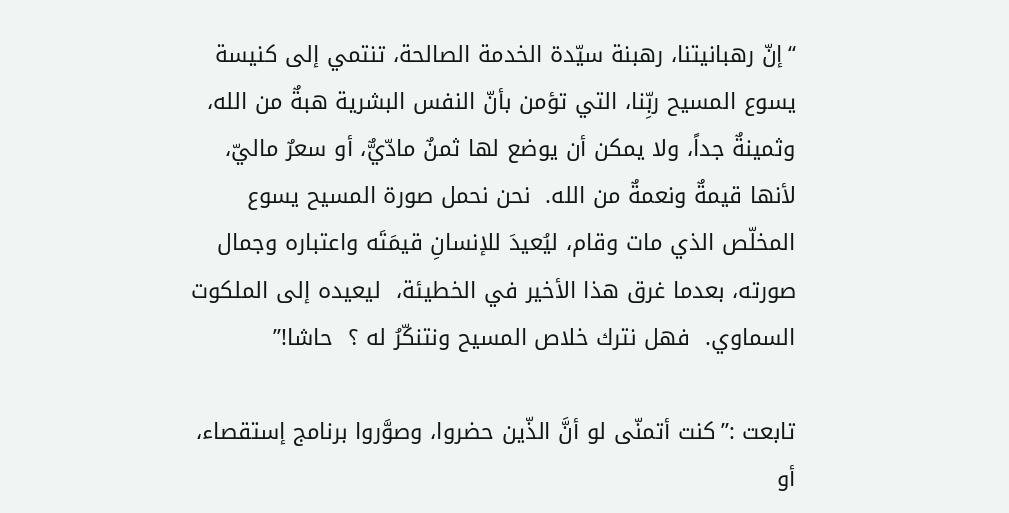“إنّ رهبانيتنا، رهبنة سيّدة الخدمة الصالحة، تنتمي إلى كنيسة يسوع المسيح ربِّنا، التي تؤمن بأنّ النفس البشرية هبةٌ من الله، وثمينةٌ جداً، ولا يمكن أن يوضع لها ثمنٌ مادّيٌّ، أو سعرٌ ماليّ،  لأنها قيمةٌ ونعمةٌ من الله.  نحن نحمل صورة المسيح يسوع المخلّص الذي مات وقام، ليُعيدَ للإنسانِ قيمَتَه واعتباره وجمال صورته، بعدما غرق هذا الأخير في الخطيئة،  ليعيده إلى الملكوت السماوي.  فهل نترك خلاص المسيح ونتنكّرُ له ؟  حاشا!”

تابعت :”كنت أتمنّى لو أنَّ الذّين حضروا، وصوَّروا برنامج إستقصاء، أو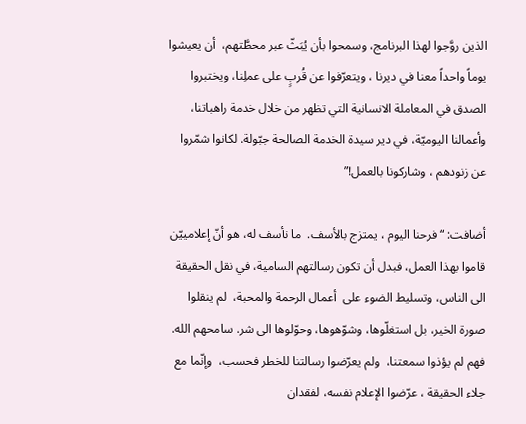الذين روَّجوا لهذا البرنامج، وسمحوا بأن يُبَثّ عبر محطَّتهم،  أن يعيشوا يوماً واحداً معنا في ديرنا ، ويتعرّفوا عن قُربٍ على عملِنا، ويختبروا الصدق في المعاملة الانسانية التي تظهر من خلال خدمة راهباتنا، وأعمالنا اليوميّة، في دير سيدة الخدمة الصالحة جبّولة. لكانوا شمّروا عن زنودهم ، وشاركونا بالعمل!”

أضافت: “فرحنا اليوم ، يمتزج بالأسف.  ما نأسف له، هو أنّ إعلامييّن قاموا بهذا العمل، فبدل أن تكون رسالتهم السامية، في نقل الحقيقة الى الناس، وتسليط الضوء على  أعمال الرحمة والمحبة،  لم ينقلوا صورة الخير، بل استغلّوها، وشوّهوها، وحوّلوها الى شر. سامحهم الله.  فهم لم يؤذوا سمعتنا،  ولم يعرّضوا رسالتنا للخطر فحسب،  وإنّما مع جلاء الحقيقة ، عرّضوا الإعلام نفسه، لفقدان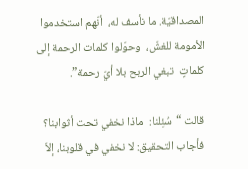المصداقيّة. ما نأسف له،  أنّهم استخدموا الأمومة للغشّ،  وحوّلوا كلمات الرحمة إلى كلماتٍ  تبغي الربح بلا أيّ رحمة”.

قالت “سُئِلنا:  ماذا نخفي تحت أثوابنا؟ فأجاب التحقيق: لا نخفي في قلوبنا، إلاّ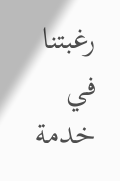رغبتنا في خدمة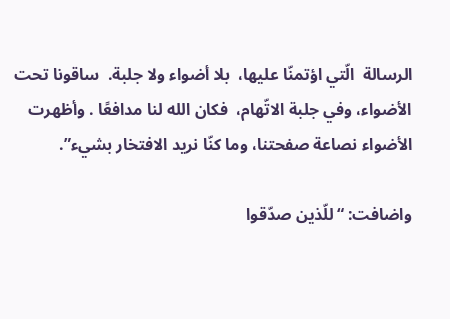الرسالة  الّتي اؤتمنّا عليها،  بلا أضواء ولا جلبة.  ساقونا تحت الأضواء، وفي جلبة الاتّهام،  فكان الله لنا مدافعًا . وأظهرت الأضواء نصاعة صفحتنا، وما كنّا نريد الافتخار بشيء”.

واضافت: “للّذين صدّقوا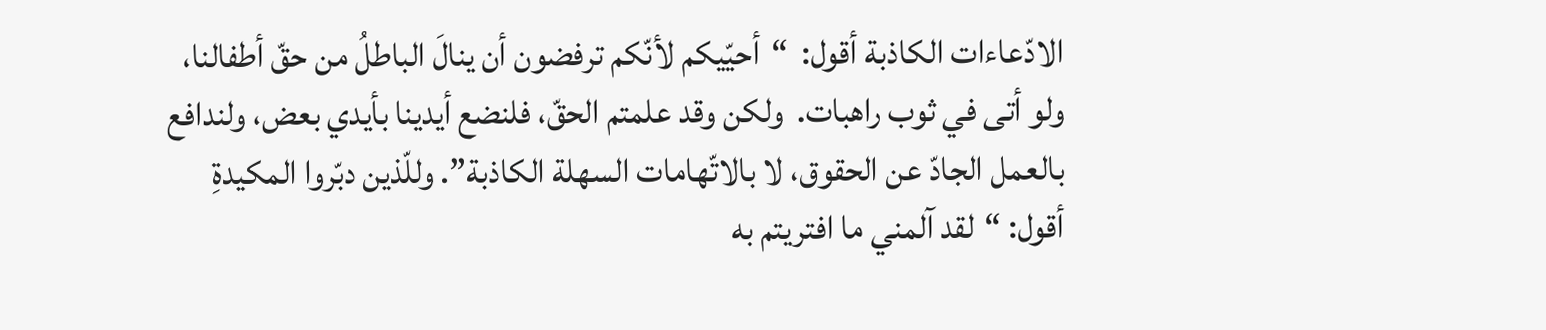الادّعاءات الكاذبة أقول:  “أحيّيكم لأنّكم ترفضون أن ينالَ الباطلُ من حقّ أطفالنا،  ولو أتى في ثوب راهبات.  ولكن وقد علمتم الحقّ، فلنضع أيدينا بأيدي بعض، ولندافع بالعمل الجادّ عن الحقوق، لا بالاتّهامات السهلة الكاذبة”. وللّذين دبّروا المكيدةِ أقول: “لقد آلمني ما افتريتم به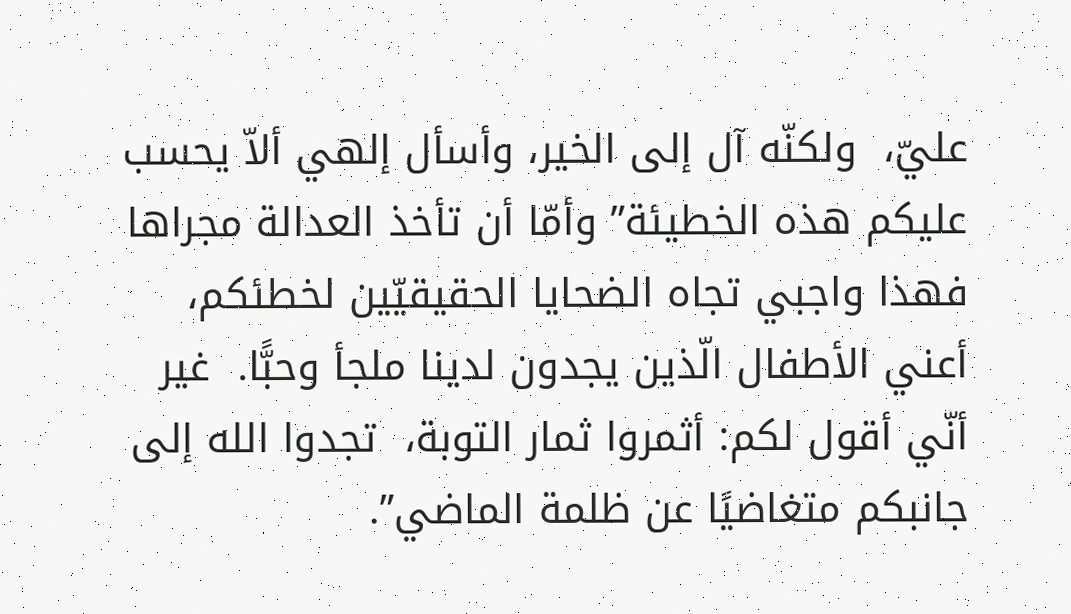عليّ،  ولكنّه آل إلى الخير، وأسأل إلهي ألاّ يحسب عليكم هذه الخطيئة” وأمّا أن تأخذ العدالة مجراها  فهذا واجبي تجاه الضحايا الحقيقيّين لخطئكم،  أعني الأطفال الّذين يجدون لدينا ملجأ وحبًّا.  غير أنّي أقول لكم: أثمروا ثمار التوبة،  تجدوا الله إلى جانبكم متغاضيًا عن ظلمة الماضي”.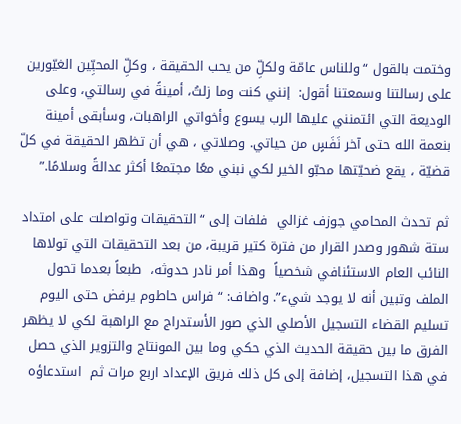وختمت بالقول “وللناس عامّة ولكلِّ من يحب الحقيقة ، وكلِّ المحبِّين الغيّورين على رسالتنا وسمعتنا أقول:  إنني كنت وما زلتُ، أمينةً في رسالتي، وعلى الوديعة التي ائتمنني عليها الرب يسوع وأخواتي الراهبات، وسأبقى أمينة بنعمة الله حتى آخر نَفَسٍ من حياتي. وصلاتي ، هي أن تظهر الحقيقة في كلّ قضيّة ، يقع ضحيّتها محبّو الخير لكي نبني معًا مجتمعًا أكثر عدالةً وسلامًا.”

ثم تحدث المحامي جوزف غزالي  فلفات إلى “التحقيقات وتواصلت على امتداد  ستة شهور وصدر القرار من فترة كتير قريبة، من بعد التحقيقات التي تولاها  النائب العام الاستئنافي شخصياً  وهذا أمر نادر حدوثه،  طبعاً بعدما تحول الملف وتبين أنه لا يوجد شيء”. واضاف: “فراس حاطوم يرفض حتى اليوم تسليم القضاء التسجيل الأصلي الذي صور الأستدراج مع الراهبة لكي لا يظهر الفرق ما بين حقيقة الحديث الذي حكي وما بين المونتاج والتزوير الذي حصل في هذا التسجيل، إضافة إلى كل ذلك فريق الإعداد اربع مرات ثم  استدعاؤه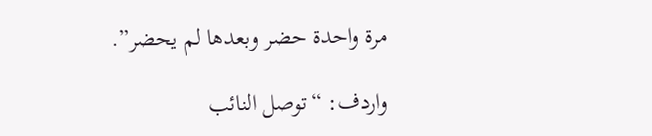مرة واحدة حضر وبعدها لم يحضر”.

واردف: “توصل النائب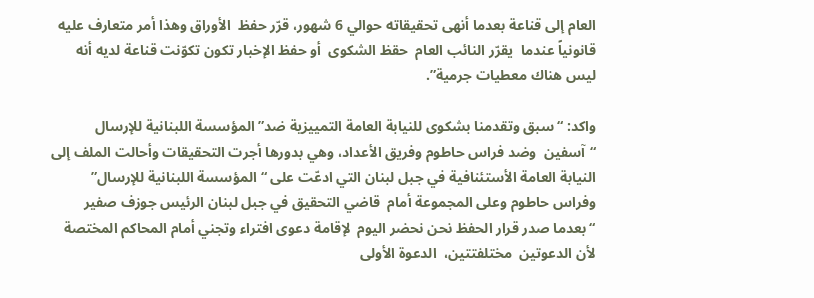العام إلى قناعة بعدما أنهى تحقيقاته حوالي 6 شهور، قرّر حفظ  الأوراق وهذا أمر متعارف عليه قانونياً عندما  يقرّر النائب العام  حقظ الشكوى  أو حفظ الإخبار تكون تكوّنت قناعة لديه أنه ليس هناك معطيات جرمية”.

واكد: “سبق وتقدمنا بشكوى للنيابة العامة التمييزية ضد” المؤسسة اللبنانية للإرسال “آسفين  وضد فراس حاطوم وفريق الأعداد، وهي بدورها أجرت التحقيقات وأحالت الملف إلى النيابة العامة الأستئنافية في جبل لبنان التي ادعّت على “المؤسسة اللبنانية للإرسال” وفراس حاطوم وعلى المجموعة أمام  قاضي التحقيق في جبل لبنان الرئيس جوزف صفير “بعدما صدر قرار الحفظ نحن نحضر اليوم  لإقامة دعوى افتراء وتجني أمام المحاكم المختصة لأن الدعوتين  مختلفتتين،  الدعوة الأولى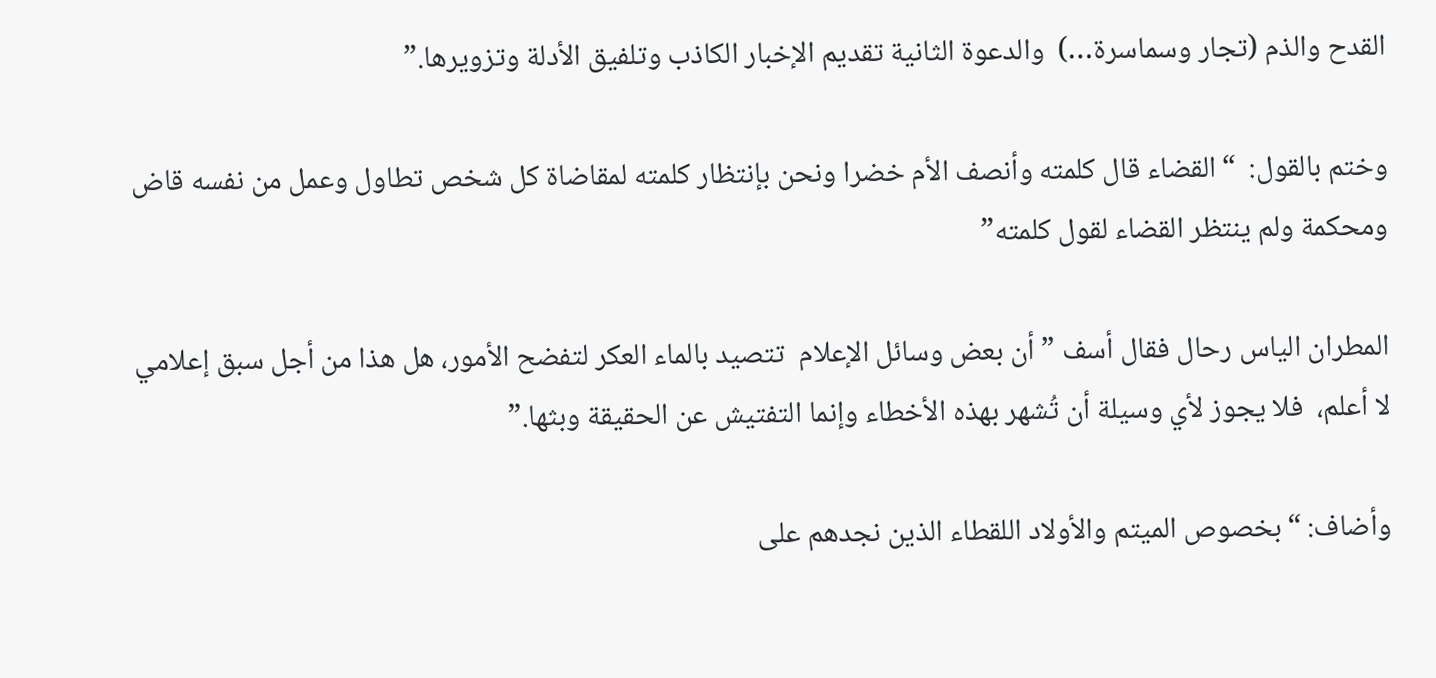القدح والذم (تجار وسماسرة…)  والدعوة الثانية تقديم الإخبار الكاذب وتلفيق الأدلة وتزويرها.”

وختم بالقول:  “القضاء قال كلمته وأنصف الأم خضرا ونحن بإنتظار كلمته لمقاضاة كل شخص تطاول وعمل من نفسه قاض ومحكمة ولم ينتظر القضاء لقول كلمته”

المطران الياس رحال فقال أسف ” أن بعض وسائل الإعلام  تتصيد بالماء العكر لتفضح الأمور، هل هذا من أجل سبق إعلامي  لا أعلم،  فلا يجوز لأي وسيلة أن تُشهر بهذه الأخطاء وإنما التفتيش عن الحقيقة وبثها.”

وأضاف: “بخصوص الميتم والأولاد اللقطاء الذين نجدهم على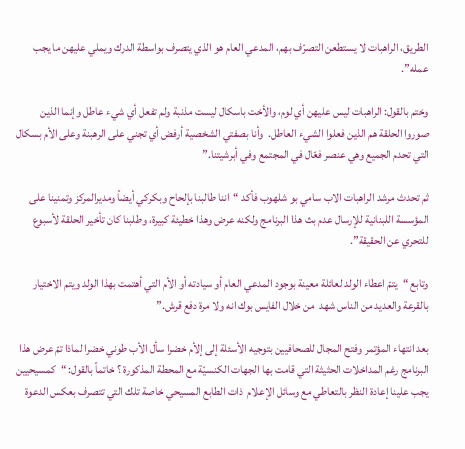الطريق، الراهبات لا يستطعن التصرّف بهم، المدعي العام هو الذي يتصرف بواسطة الدرك ويملي عليهن ما يجب عمله”.

وختم بالقول: الراهبات ليس عليهن أي لوم، والأخت باسكال ليست مذنبة ولم تفعل أي شيء عاطل وإنما الذين صوروا الحلقة هم الذين فعلوا الشيء العاطل.  وأنا بصفتي الشخصية أرفض أي تجني على الرهبنة وعلى الأم بسكال التي تحدم الجميع وهي عنصر فعّال في المجتمع وفي أبرشيتنا.”

ثم تحدث مرشد الراهبات الاب سامي بو شلهوب فأكد “اننا طالبنا بإلحاح وبكركي أيضاً ومديرالمركز وتمنينا على المؤسسة اللبنانية للإرسال عدم بث هذا البرنامج ولكنه عرض وهذا خطيئة كبيرة، وطلبنا كان تأخير الحلقة لأسبوع  للتحري عن الحقيقة”.

وتابع “يتمّ اعطاء الولد لعائلة معينة بوجود المدعي العام أو سيادته أو الأم التي أهتمت بهذا الولد ويتم الاختيار بالقرعة والعديد من الناس شهد  من خلال الفايس بوك انه ولا مرة دفع قرش.”

بعد انتهاء المؤتمر وفتح المجال للصحافيين بتوجيه الأسئلة إلى إلأم خضرا سأل الأب طوني خضرا لماذا تمّ عرض هذا البرنامج رغم المداخلات الحثيثة التي قامت بها الجهات الكنسيّة مع المحطة المذكورة ؟ خاتماً بالقول: “كمسيحيين يجب علينا إعادة النظر بالتعاطي مع وسائل الإعلام  ذات الطابع المسيحي خاصة تلك التي تتصرف بعكس الدعوة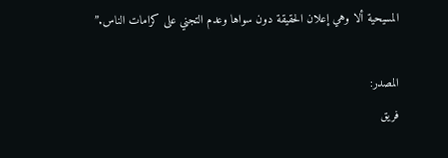المسيحية ألا وهي إعلان الحقيقة دون سواها وعدم التجني على كرامات الناس.”

المصدر:
فريق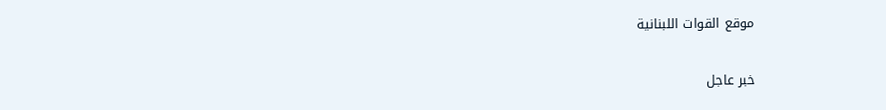موقع القوات اللبنانية

خبر عاجل